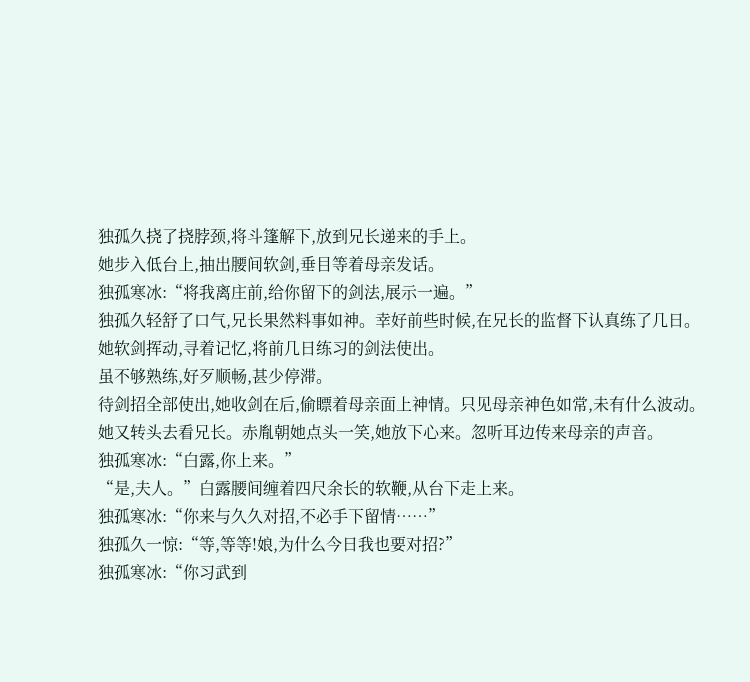独孤久挠了挠脖颈,将斗篷解下,放到兄长递来的手上。
她步入低台上,抽出腰间软剑,垂目等着母亲发话。
独孤寒冰:“将我离庄前,给你留下的剑法,展示一遍。”
独孤久轻舒了口气,兄长果然料事如神。幸好前些时候,在兄长的监督下认真练了几日。
她软剑挥动,寻着记忆,将前几日练习的剑法使出。
虽不够熟练,好歹顺畅,甚少停滞。
待剑招全部使出,她收剑在后,偷瞟着母亲面上神情。只见母亲神色如常,未有什么波动。
她又转头去看兄长。赤胤朝她点头一笑,她放下心来。忽听耳边传来母亲的声音。
独孤寒冰:“白露,你上来。”
“是,夫人。”白露腰间缠着四尺余长的软鞭,从台下走上来。
独孤寒冰:“你来与久久对招,不必手下留情……”
独孤久一惊:“等,等等!娘,为什么今日我也要对招?”
独孤寒冰:“你习武到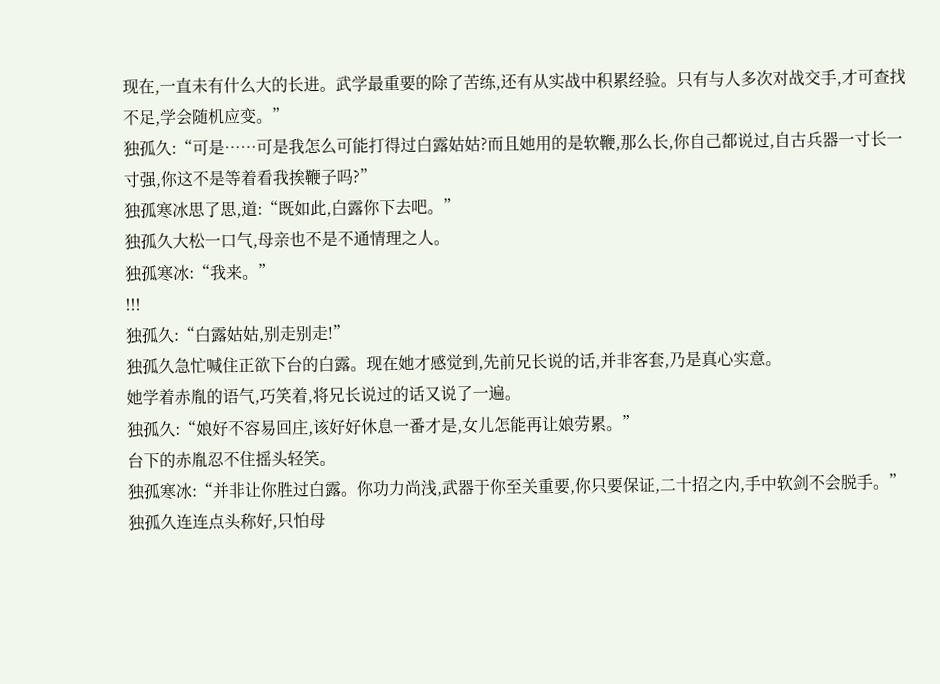现在,一直未有什么大的长进。武学最重要的除了苦练,还有从实战中积累经验。只有与人多次对战交手,才可查找不足,学会随机应变。”
独孤久:“可是……可是我怎么可能打得过白露姑姑?而且她用的是软鞭,那么长,你自己都说过,自古兵器一寸长一寸强,你这不是等着看我挨鞭子吗?”
独孤寒冰思了思,道:“既如此,白露你下去吧。”
独孤久大松一口气,母亲也不是不通情理之人。
独孤寒冰:“我来。”
!!!
独孤久:“白露姑姑,别走别走!”
独孤久急忙喊住正欲下台的白露。现在她才感觉到,先前兄长说的话,并非客套,乃是真心实意。
她学着赤胤的语气,巧笑着,将兄长说过的话又说了一遍。
独孤久:“娘好不容易回庄,该好好休息一番才是,女儿怎能再让娘劳累。”
台下的赤胤忍不住摇头轻笑。
独孤寒冰:“并非让你胜过白露。你功力尚浅,武器于你至关重要,你只要保证,二十招之内,手中软剑不会脱手。”
独孤久连连点头称好,只怕母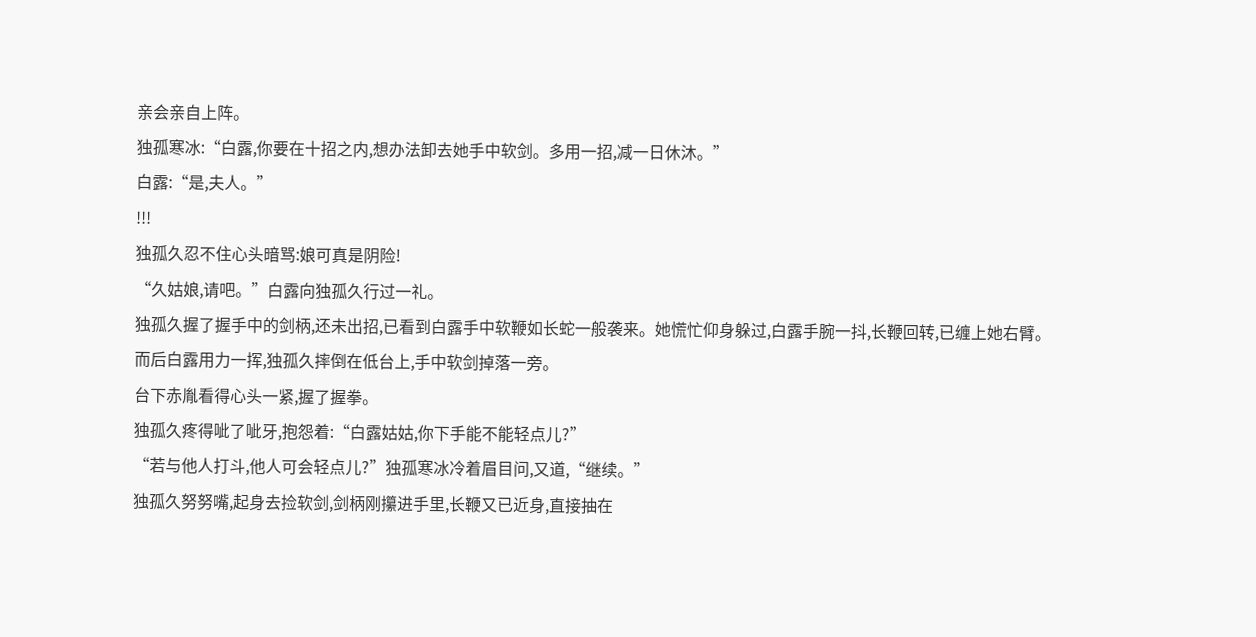亲会亲自上阵。
独孤寒冰:“白露,你要在十招之内,想办法卸去她手中软剑。多用一招,减一日休沐。”
白露:“是,夫人。”
!!!
独孤久忍不住心头暗骂:娘可真是阴险!
“久姑娘,请吧。”白露向独孤久行过一礼。
独孤久握了握手中的剑柄,还未出招,已看到白露手中软鞭如长蛇一般袭来。她慌忙仰身躲过,白露手腕一抖,长鞭回转,已缠上她右臂。
而后白露用力一挥,独孤久摔倒在低台上,手中软剑掉落一旁。
台下赤胤看得心头一紧,握了握拳。
独孤久疼得呲了呲牙,抱怨着:“白露姑姑,你下手能不能轻点儿?”
“若与他人打斗,他人可会轻点儿?”独孤寒冰冷着眉目问,又道,“继续。”
独孤久努努嘴,起身去捡软剑,剑柄刚攥进手里,长鞭又已近身,直接抽在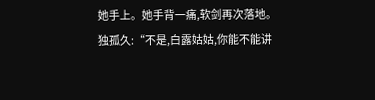她手上。她手背一痛,软剑再次落地。
独孤久:“不是,白露姑姑,你能不能讲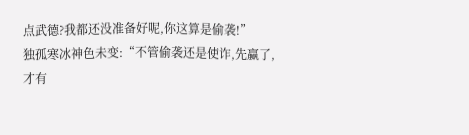点武德?我都还没准备好呢,你这算是偷袭!”
独孤寒冰神色未变:“不管偷袭还是使诈,先赢了,才有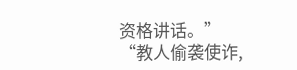资格讲话。”
“教人偷袭使诈,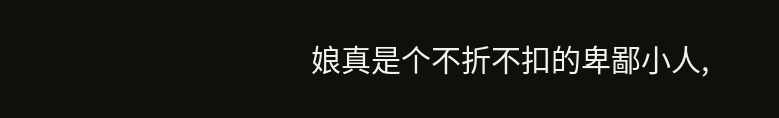娘真是个不折不扣的卑鄙小人,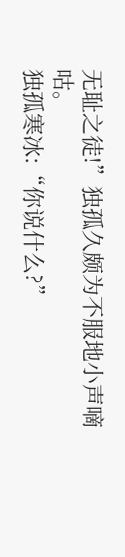无耻之徒!”独孤久颇为不服地小声嘀咕。
独孤寒冰:“你说什么?”